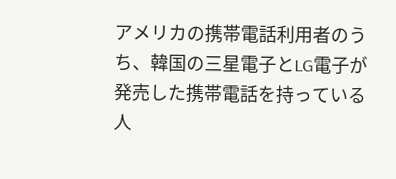アメリカの携帯電話利用者のうち、韓国の三星電子とLG電子が発売した携帯電話を持っている人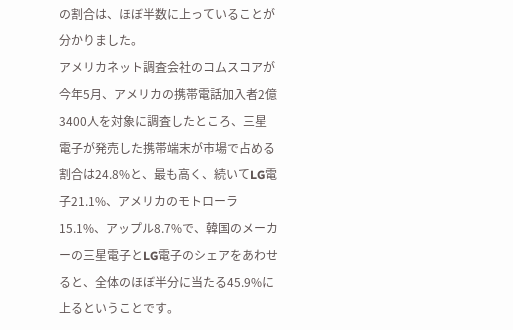の割合は、ほぼ半数に上っていることが分かりました。
アメリカネット調査会社のコムスコアが今年5月、アメリカの携帯電話加入者2億3400人を対象に調査したところ、三星電子が発売した携帯端末が市場で占める割合は24.8%と、最も高く、続いてLG電子21.1%、アメリカのモトローラ15.1%、アップル8.7%で、韓国のメーカーの三星電子とLG電子のシェアをあわせると、全体のほぼ半分に当たる45.9%に上るということです。